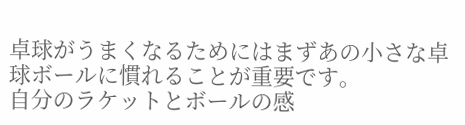卓球がうまくなるためにはまずあの小さな卓球ボールに慣れることが重要です。
自分のラケットとボールの感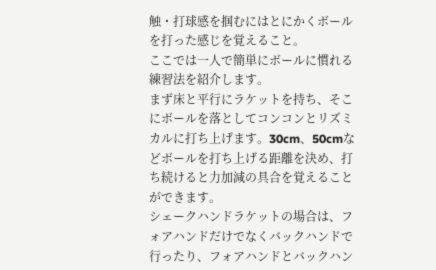触・打球感を掴むにはとにかくボールを打った感じを覚えること。
ここでは一人で簡単にボールに慣れる練習法を紹介します。
まず床と平行にラケットを持ち、そこにボールを落としてコンコンとリズミカルに打ち上げます。30cm、50cmなどボールを打ち上げる距離を決め、打ち続けると力加減の具合を覚えることができます。
シェークハンドラケットの場合は、フォアハンドだけでなくバックハンドで行ったり、フォアハンドとバックハン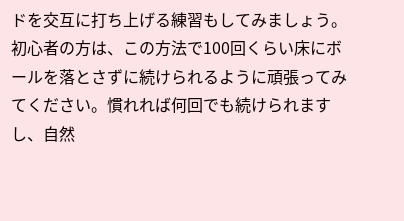ドを交互に打ち上げる練習もしてみましょう。
初心者の方は、この方法で100回くらい床にボールを落とさずに続けられるように頑張ってみてください。慣れれば何回でも続けられますし、自然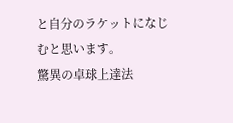と自分のラケットになじむと思います。
驚異の卓球上達法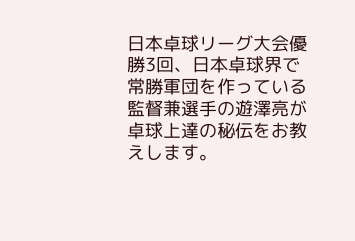日本卓球リーグ大会優勝3回、日本卓球界で常勝軍団を作っている監督兼選手の遊澤亮が卓球上達の秘伝をお教えします。